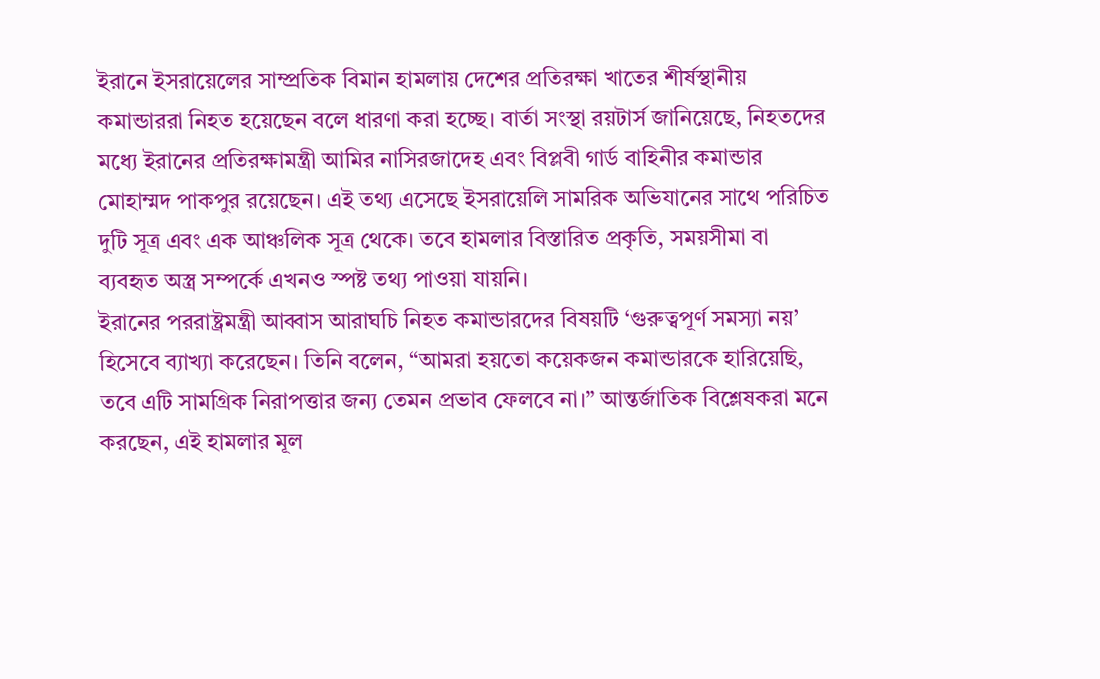ইরানে ইসরায়েলের সাম্প্রতিক বিমান হামলায় দেশের প্রতিরক্ষা খাতের শীর্ষস্থানীয় কমান্ডাররা নিহত হয়েছেন বলে ধারণা করা হচ্ছে। বার্তা সংস্থা রয়টার্স জানিয়েছে, নিহতদের মধ্যে ইরানের প্রতিরক্ষামন্ত্রী আমির নাসিরজাদেহ এবং বিপ্লবী গার্ড বাহিনীর কমান্ডার মোহাম্মদ পাকপুর রয়েছেন। এই তথ্য এসেছে ইসরায়েলি সামরিক অভিযানের সাথে পরিচিত দুটি সূত্র এবং এক আঞ্চলিক সূত্র থেকে। তবে হামলার বিস্তারিত প্রকৃতি, সময়সীমা বা ব্যবহৃত অস্ত্র সম্পর্কে এখনও স্পষ্ট তথ্য পাওয়া যায়নি।
ইরানের পররাষ্ট্রমন্ত্রী আব্বাস আরাঘচি নিহত কমান্ডারদের বিষয়টি ‘গুরুত্বপূর্ণ সমস্যা নয়’ হিসেবে ব্যাখ্যা করেছেন। তিনি বলেন, “আমরা হয়তো কয়েকজন কমান্ডারকে হারিয়েছি, তবে এটি সামগ্রিক নিরাপত্তার জন্য তেমন প্রভাব ফেলবে না।” আন্তর্জাতিক বিশ্লেষকরা মনে করছেন, এই হামলার মূল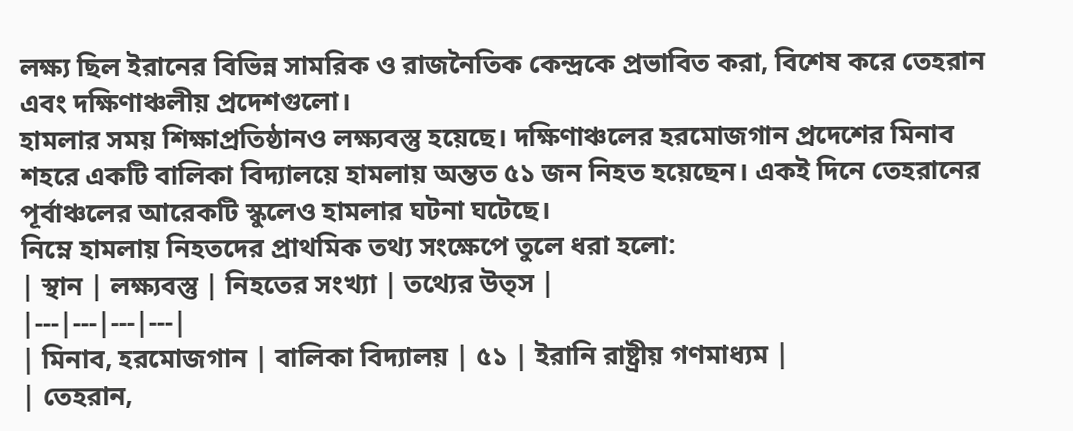লক্ষ্য ছিল ইরানের বিভিন্ন সামরিক ও রাজনৈতিক কেন্দ্রকে প্রভাবিত করা, বিশেষ করে তেহরান এবং দক্ষিণাঞ্চলীয় প্রদেশগুলো।
হামলার সময় শিক্ষাপ্রতিষ্ঠানও লক্ষ্যবস্তু হয়েছে। দক্ষিণাঞ্চলের হরমোজগান প্রদেশের মিনাব শহরে একটি বালিকা বিদ্যালয়ে হামলায় অন্তত ৫১ জন নিহত হয়েছেন। একই দিনে তেহরানের পূর্বাঞ্চলের আরেকটি স্কুলেও হামলার ঘটনা ঘটেছে।
নিম্নে হামলায় নিহতদের প্রাথমিক তথ্য সংক্ষেপে তুলে ধরা হলো:
| স্থান | লক্ষ্যবস্তু | নিহতের সংখ্যা | তথ্যের উত্স |
|---|---|---|---|
| মিনাব, হরমোজগান | বালিকা বিদ্যালয় | ৫১ | ইরানি রাষ্ট্রীয় গণমাধ্যম |
| তেহরান,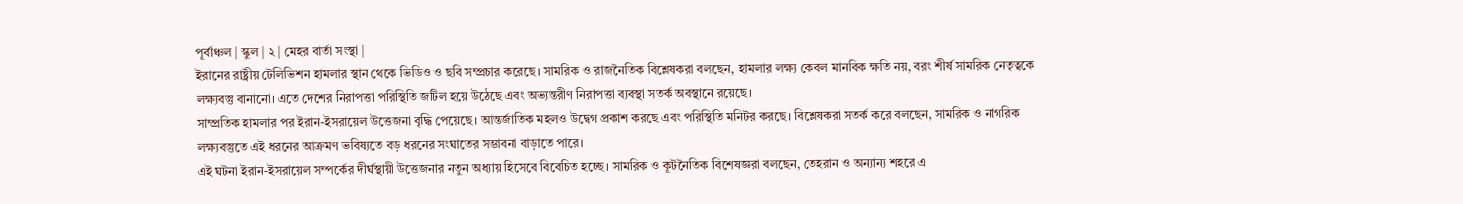পূর্বাঞ্চল | স্কুল | ২ | মেহর বার্তা সংস্থা |
ইরানের রাষ্ট্রীয় টেলিভিশন হামলার স্থান থেকে ভিডিও ও ছবি সম্প্রচার করেছে। সামরিক ও রাজনৈতিক বিশ্লেষকরা বলছেন, হামলার লক্ষ্য কেবল মানবিক ক্ষতি নয়, বরং শীর্ষ সামরিক নেতৃত্বকে লক্ষ্যবস্তু বানানো। এতে দেশের নিরাপত্তা পরিস্থিতি জটিল হয়ে উঠেছে এবং অভ্যন্তরীণ নিরাপত্তা ব্যবস্থা সতর্ক অবস্থানে রয়েছে।
সাম্প্রতিক হামলার পর ইরান-ইসরায়েল উত্তেজনা বৃদ্ধি পেয়েছে। আন্তর্জাতিক মহলও উদ্বেগ প্রকাশ করছে এবং পরিস্থিতি মনিটর করছে। বিশ্লেষকরা সতর্ক করে বলছেন, সামরিক ও নাগরিক লক্ষ্যবস্তুতে এই ধরনের আক্রমণ ভবিষ্যতে বড় ধরনের সংঘাতের সম্ভাবনা বাড়াতে পারে।
এই ঘটনা ইরান-ইসরায়েল সম্পর্কের দীর্ঘস্থায়ী উত্তেজনার নতুন অধ্যায় হিসেবে বিবেচিত হচ্ছে। সামরিক ও কূটনৈতিক বিশেষজ্ঞরা বলছেন, তেহরান ও অন্যান্য শহরে এ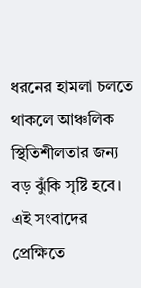ধরনের হামলা চলতে থাকলে আঞ্চলিক স্থিতিশীলতার জন্য বড় ঝুঁকি সৃষ্টি হবে।
এই সংবাদের প্রেক্ষিতে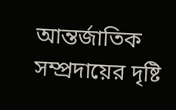আন্তর্জাতিক সম্প্রদায়ের দৃষ্টি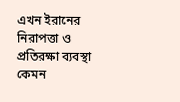এখন ইরানের নিরাপত্তা ও প্রতিরক্ষা ব্যবস্থা কেমন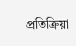প্রতিক্রিয়া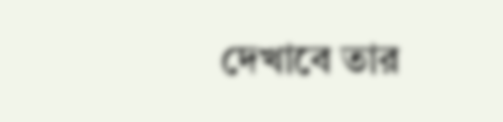দেখাবে তার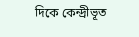দিকে কেন্দ্রীভূত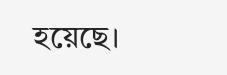হয়েছে।